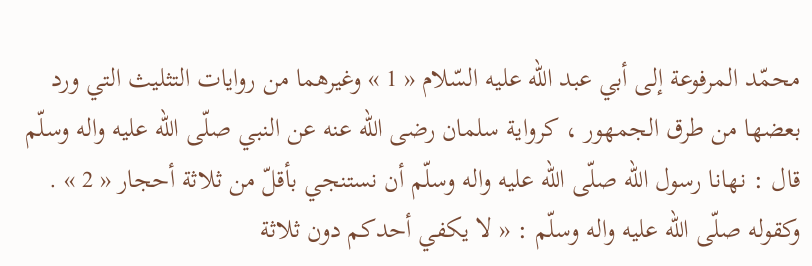محمّد المرفوعة إلى أبي عبد اللّه عليه السّلام « 1 » وغيرهما من روايات التثليث التي ورد بعضها من طرق الجمهور ، كرواية سلمان رضى اللّه عنه عن النبي صلّى اللّه عليه واله وسلّم قال : نهانا رسول اللّه صلّى اللّه عليه واله وسلّم أن نستنجي بأقلّ من ثلاثة أحجار « 2 » .
وكقوله صلّى اللّه عليه واله وسلّم : « لا يكفي أحدكم دون ثلاثة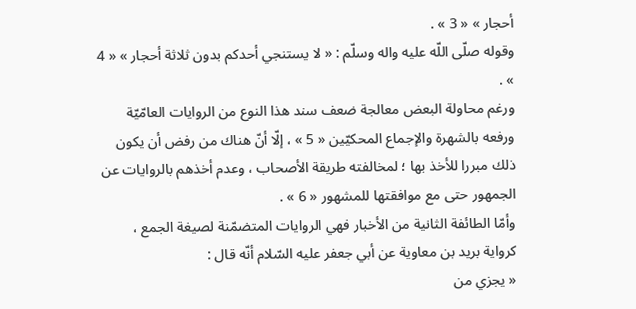أحجار » « 3 » .
وقوله صلّى اللّه عليه واله وسلّم : « لا يستنجي أحدكم بدون ثلاثة أحجار » « 4 » .
ورغم محاولة البعض معالجة ضعف سند هذا النوع من الروايات العامّيّة ورفعه بالشهرة والإجماع المحكيّين « 5 » ، إلّا أنّ هناك من رفض أن يكون ذلك مبررا للأخذ بها ؛ لمخالفته طريقة الأصحاب ، وعدم أخذهم بالروايات عن الجمهور حتى مع موافقتها للمشهور « 6 » .
وأمّا الطائفة الثانية من الأخبار فهي الروايات المتضمّنة لصيغة الجمع ، كرواية بريد بن معاوية عن أبي جعفر عليه السّلام أنّه قال :
« يجزي من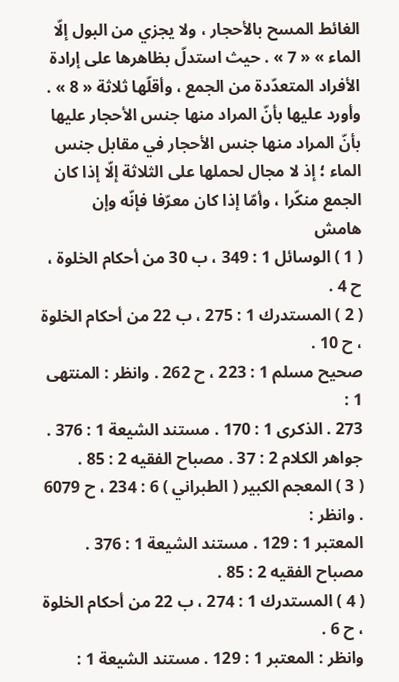الغائط المسح بالأحجار ، ولا يجزي من البول إلّا الماء » « 7 » . حيث استدلّ بظاهرها على إرادة الأفراد المتعدّدة من الجمع ، وأقلّها ثلاثة « 8 » .
وأورد عليها بأنّ المراد منها جنس الأحجار عليها بأنّ المراد منها جنس الأحجار في مقابل جنس الماء ؛ إذ لا مجال لحملها على الثلاثة إلّا إذا كان الجمع منكّرا ، وأمّا إذا كان معرّفا فإنّه وإن
هامش
( 1 ) الوسائل 1 : 349 ، ب 30 من أحكام الخلوة ، ح 4 .
( 2 ) المستدرك 1 : 275 ، ب 22 من أحكام الخلوة ، ح 10 .
صحيح مسلم 1 : 223 ، ح 262 . وانظر : المنتهى 1 :
273 . الذكرى 1 : 170 . مستند الشيعة 1 : 376 . جواهر الكلام 2 : 37 . مصباح الفقيه 2 : 85 .
( 3 ) المعجم الكبير ( الطبراني ) 6 : 234 ، ح 6079 . وانظر :
المعتبر 1 : 129 . مستند الشيعة 1 : 376 . مصباح الفقيه 2 : 85 .
( 4 ) المستدرك 1 : 274 ، ب 22 من أحكام الخلوة ، ح 6 .
وانظر : المعتبر 1 : 129 . مستند الشيعة 1 :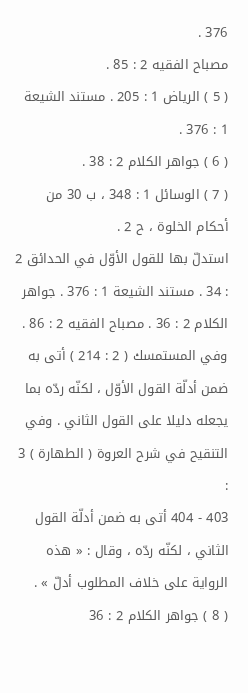376 .
مصباح الفقيه 2 : 85 .
( 5 ) الرياض 1 : 205 . مستند الشيعة 1 : 376 .
( 6 ) جواهر الكلام 2 : 38 .
( 7 ) الوسائل 1 : 348 ، ب 30 من أحكام الخلوة ، ح 2 .
استدلّ بها للقول الأوّل في الحدائق 2 : 34 . مستند الشيعة 1 : 376 . جواهر الكلام 2 : 36 . مصباح الفقيه 2 : 86 . وفي المستمسك ( 2 : 214 ) أتى به ضمن أدلّة القول الأوّل ، لكنّه ردّه بما يجعله دليلا على القول الثاني . وفي التنقيح في شرح العروة ( الطهارة ) 3 :
403 - 404 أتى به ضمن أدلّة القول الثاني ، لكنّه ردّه ، وقال : « هذه الرواية على خلاف المطلوب أدلّ » .
( 8 ) جواهر الكلام 2 : 36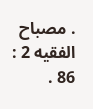. مصباح الفقيه 2 : 86 .